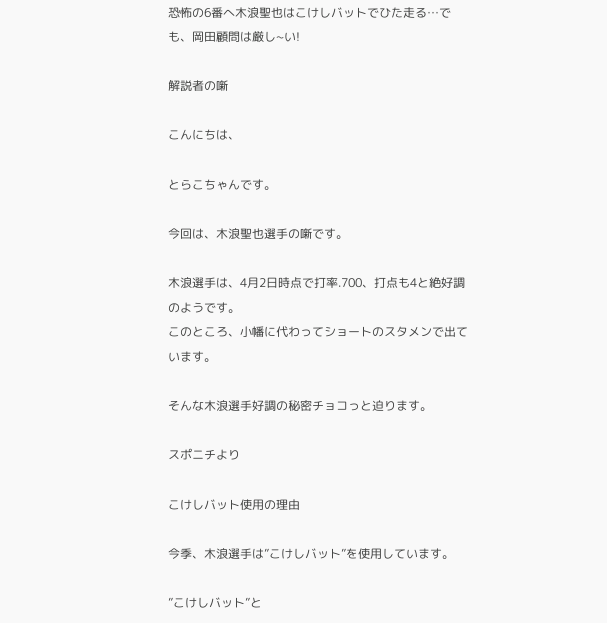恐怖の6番へ木浪聖也はこけしバットでひた走る…でも、岡田顧問は厳し~い!

解説者の噺

こんにちは、

とらこちゃんです。

今回は、木浪聖也選手の噺です。

木浪選手は、4月2日時点で打率.700、打点も4と絶好調のようです。
このところ、小幡に代わってショートのスタメンで出ています。

そんな木浪選手好調の秘密チョコっと迫ります。

スポニチより

こけしバット使用の理由

今季、木浪選手は”こけしバット”を使用しています。

”こけしバット”と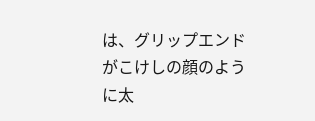は、グリップエンドがこけしの顔のように太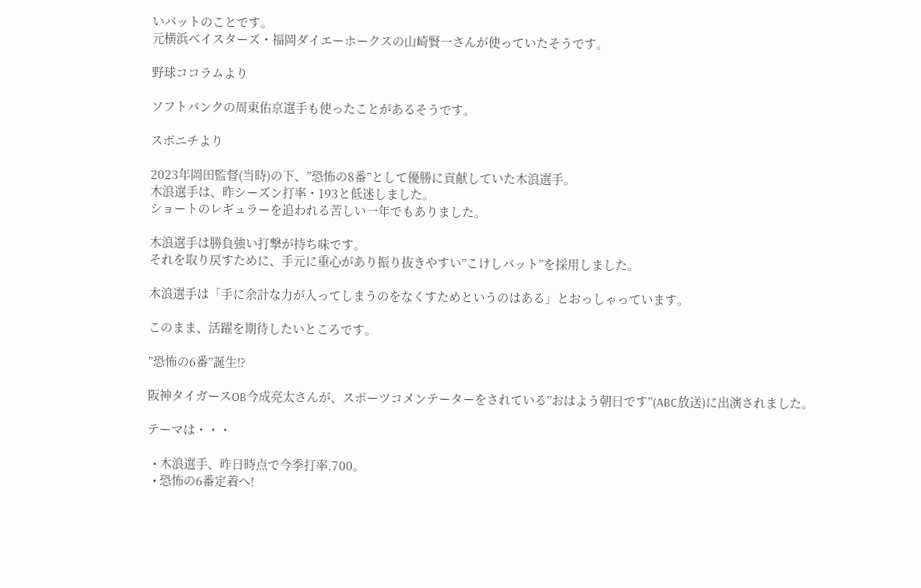いバットのことです。
元横浜ベイスターズ・福岡ダイエーホークスの山崎賢一さんが使っていたそうです。

野球ココラムより

ソフトバンクの周東佑京選手も使ったことがあるそうです。

スポニチより

2023年岡田監督(当時)の下、”恐怖の8番”として優勝に貢献していた木浪選手。
木浪選手は、昨シーズン打率・193と低迷しました。
ショートのレギュラーを追われる苦しい一年でもありました。

木浪選手は勝負強い打撃が持ち味です。
それを取り戻すために、手元に重心があり振り抜きやすい”こけしバット”を採用しました。

木浪選手は「手に余計な力が入ってしまうのをなくすためというのはある」とおっしゃっています。

このまま、活躍を期待したいところです。

”恐怖の6番”誕生⁉

阪神タイガースOB今成亮太さんが、スポーツコメンテーターをされている”おはよう朝日です”(ABC放送)に出演されました。

テーマは・・・

  • 木浪選手、昨日時点で今季打率.700。
  • 恐怖の6番定着へ!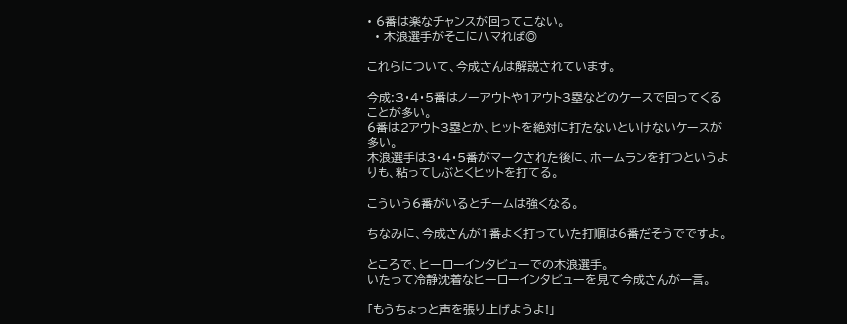• 6番は楽なチャンスが回ってこない。
  • 木浪選手がそこにハマれば◎

これらについて、今成さんは解説されています。

今成:3・4・5番はノーアウトや1アウト3塁などのケースで回ってくることが多い。
6番は2アウト3塁とか、ヒットを絶対に打たないといけないケースが多い。
木浪選手は3・4・5番がマークされた後に、ホームランを打つというよりも、粘ってしぶとくヒットを打てる。

こういう6番がいるとチームは強くなる。

ちなみに、今成さんが1番よく打っていた打順は6番だそうでですよ。

ところで、ヒーローインタビューでの木浪選手。
いたって冷静沈着なヒーローインタビューを見て今成さんが一言。

「もうちょっと声を張り上げようよ!」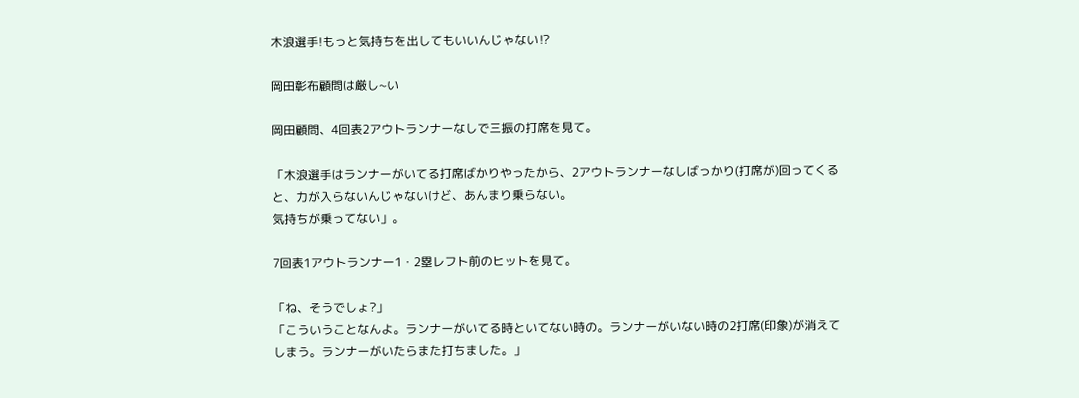木浪選手!もっと気持ちを出してもいいんじゃない⁉

岡田彰布顧問は厳し~い

岡田顧問、4回表2アウトランナーなしで三振の打席を見て。

「木浪選手はランナーがいてる打席ばかりやったから、2アウトランナーなしばっかり(打席が)回ってくると、力が入らないんじゃないけど、あんまり乗らない。
気持ちが乗ってない」。

7回表1アウトランナー1・2塁レフト前のヒットを見て。

「ね、そうでしょ?」
「こういうことなんよ。ランナーがいてる時といてない時の。ランナーがいない時の2打席(印象)が消えてしまう。ランナーがいたらまた打ちました。」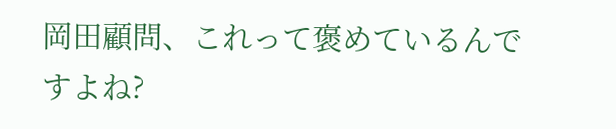岡田顧問、これって褒めているんですよね?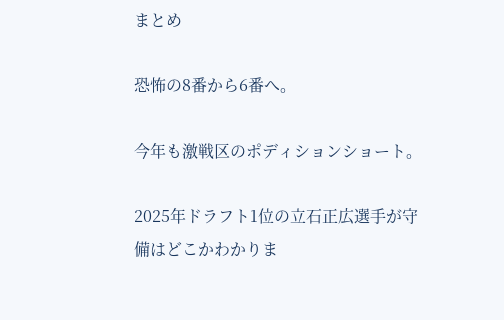まとめ

恐怖の8番から6番へ。

今年も激戦区のポディションショート。

2025年ドラフト1位の立石正広選手が守備はどこかわかりま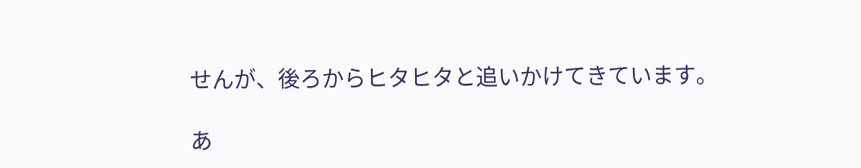せんが、後ろからヒタヒタと追いかけてきています。

あ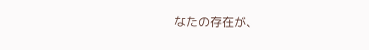なたの存在が、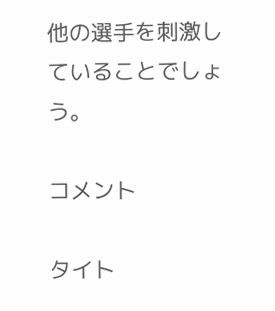他の選手を刺激していることでしょう。

コメント

タイト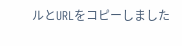ルとURLをコピーしました